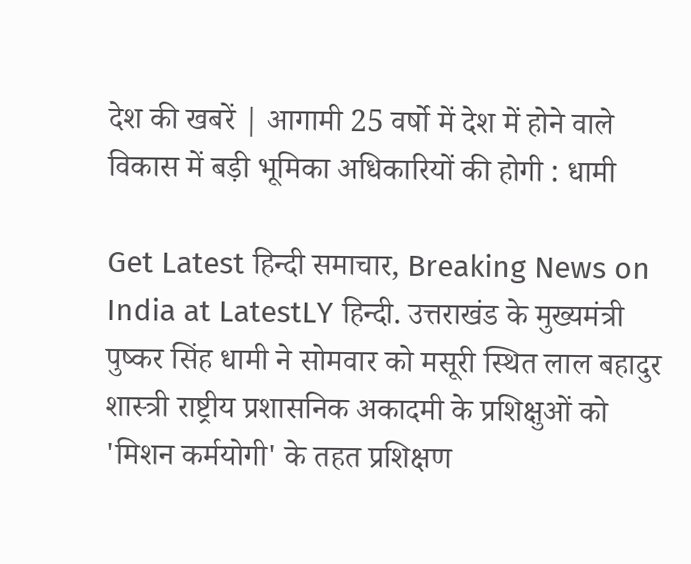देश की खबरें | आगामी 25 वर्षो में देश में होने वाले विकास में बड़ी भूमिका अधिकारियों की होगी : धामी

Get Latest हिन्दी समाचार, Breaking News on India at LatestLY हिन्दी. उत्तराखंड के मुख्यमंत्री पुष्कर सिंह धामी ने सोमवार को मसूरी स्थित लाल बहादुर शास्त्री राष्ट्रीय प्रशासनिक अकादमी के प्रशिक्षुओं को 'मिशन कर्मयोगी' के तहत प्रशिक्षण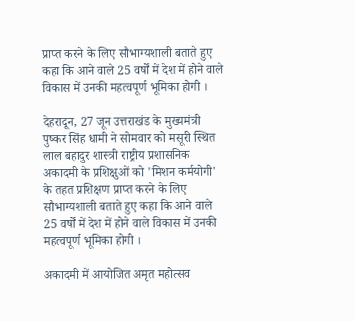प्राप्त करने के लिए सौभाग्यशाली बताते हुए कहा कि आने वाले 25 वर्षों में देश में होने वाले विकास में उनकी महत्वपूर्ण भूमिका होगी ।

देहरादून, 27 जून उत्तराखंड के मुख्यमंत्री पुष्कर सिंह धामी ने सोमवार को मसूरी स्थित लाल बहादुर शास्त्री राष्ट्रीय प्रशासनिक अकादमी के प्रशिक्षुओं को 'मिशन कर्मयोगी' के तहत प्रशिक्षण प्राप्त करने के लिए सौभाग्यशाली बताते हुए कहा कि आने वाले 25 वर्षों में देश में होने वाले विकास में उनकी महत्वपूर्ण भूमिका होगी ।

अकादमी में आयोजित अमृत महोत्सव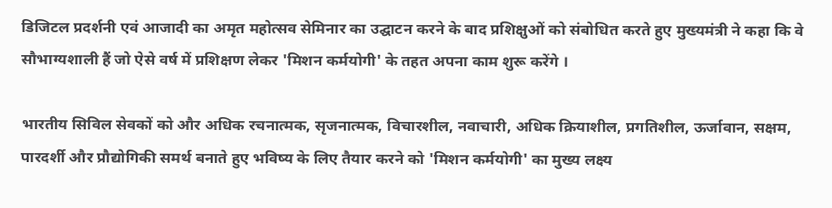डिजिटल प्रदर्शनी एवं आजादी का अमृत महोत्सव सेमिनार का उद्घाटन करने के बाद प्रशिक्षुओं को संबोधित करते हुए मुख्यमंत्री ने कहा कि वे सौभाग्यशाली हैं जो ऐसे वर्ष में प्रशिक्षण लेकर 'मिशन कर्मयोगी' के तहत अपना काम शुरू करेंगे ।

भारतीय सिविल सेवकों को और अधिक रचनात्मक, सृजनात्मक, विचारशील, नवाचारी, अधिक क्रियाशील, प्रगतिशील, ऊर्जावान, सक्षम, पारदर्शी और प्रौद्योगिकी समर्थ बनाते हुए भविष्य के लिए तैयार करने को 'मिशन कर्मयोगी' का मुख्य लक्ष्य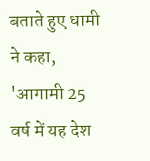बताते हुए धामी ने कहा, 'आगामी 25 वर्ष में यह देश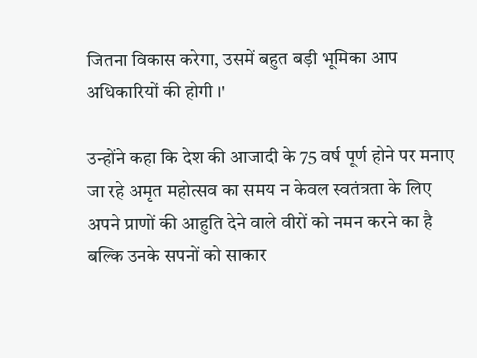जितना विकास करेगा, उसमें बहुत बड़ी भूमिका आप अधिकारियों की होगी ।'

उन्होंने कहा कि देश की आजादी के 75 वर्ष पूर्ण होने पर मनाए जा रहे अमृत महोत्सव का समय न केवल स्वतंत्रता के लिए अपने प्राणों की आहुति देने वाले वीरों को नमन करने का है बल्कि उनके सपनों को साकार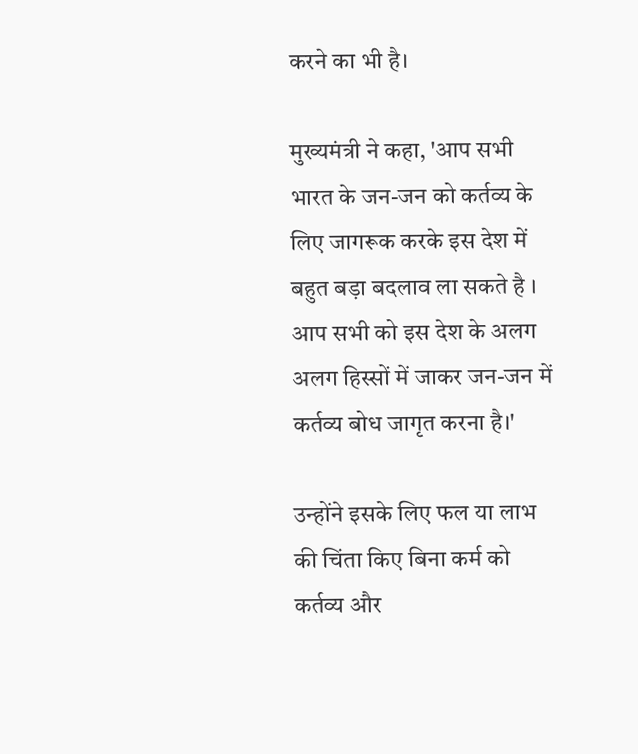करने का भी है।

मुख्यमंत्री ने कहा, 'आप सभी भारत के जन-जन को कर्तव्य के लिए जागरूक करके इस देश में बहुत बड़ा बदलाव ला सकते है । आप सभी को इस देश के अलग अलग हिस्सों में जाकर जन-जन में कर्तव्य बोध जागृत करना है।'

उन्होंने इसके लिए फल या लाभ की चिंता किए बिना कर्म को कर्तव्य और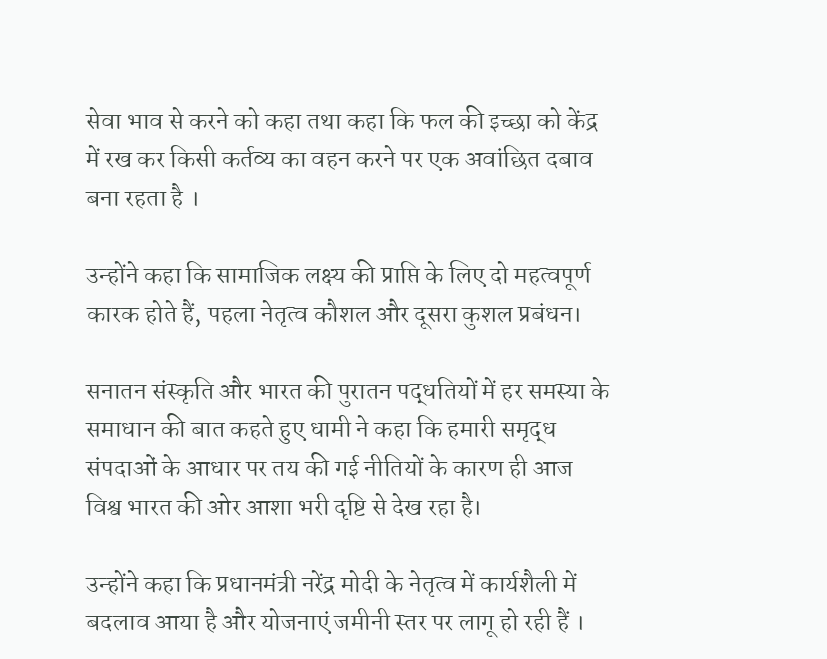सेवा भाव से करने को कहा तथा कहा कि फल की इच्छा को केंद्र में रख कर किसी कर्तव्य का वहन करने पर एक अवांछित दबाव बना रहता है ।

उन्होंने कहा कि सामाजिक लक्ष्य की प्राप्ति के लिए दो महत्वपूर्ण कारक होते हैं, पहला नेतृत्व कौशल और दूसरा कुशल प्रबंधन।

सनातन संस्कृति और भारत की पुरातन पद्धतियों में हर समस्या के समाधान की बात कहते हुए धामी ने कहा कि हमारी समृद्ध संपदाओं के आधार पर तय की गई नीतियों के कारण ही आज विश्व भारत की ओर आशा भरी दृष्टि से देख रहा है।

उन्होंने कहा कि प्रधानमंत्री नरेंद्र मोदी के नेतृत्व में कार्यशैली में बदलाव आया है और योजनाएं जमीनी स्तर पर लागू हो रही हैं ।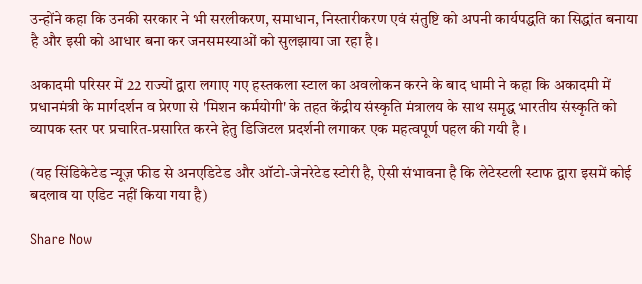उन्होंने कहा कि उनकी सरकार ने भी सरलीकरण, समाधान, निस्तारीकरण एवं संतुष्टि को अपनी कार्यपद्धति का सिद्धांत बनाया है और इसी को आधार बना कर जनसमस्याओं को सुलझाया जा रहा है।

अकादमी परिसर में 22 राज्यों द्वारा लगाए गए हस्तकला स्टाल का अवलोकन करने के बाद धामी ने कहा कि अकादमी में प्रधानमंत्री के मार्गदर्शन व प्रेरणा से 'मिशन कर्मयोगी' के तहत केंद्रीय संस्कृति मंत्रालय के साथ समृद्ध भारतीय संस्कृति को व्यापक स्तर पर प्रचारित-प्रसारित करने हेतु डिजिटल प्रदर्शनी लगाकर एक महत्वपूर्ण पहल की गयी है ।

(यह सिंडिकेटेड न्यूज़ फीड से अनएडिटेड और ऑटो-जेनरेटेड स्टोरी है, ऐसी संभावना है कि लेटेस्टली स्टाफ द्वारा इसमें कोई बदलाव या एडिट नहीं किया गया है)

Share Now